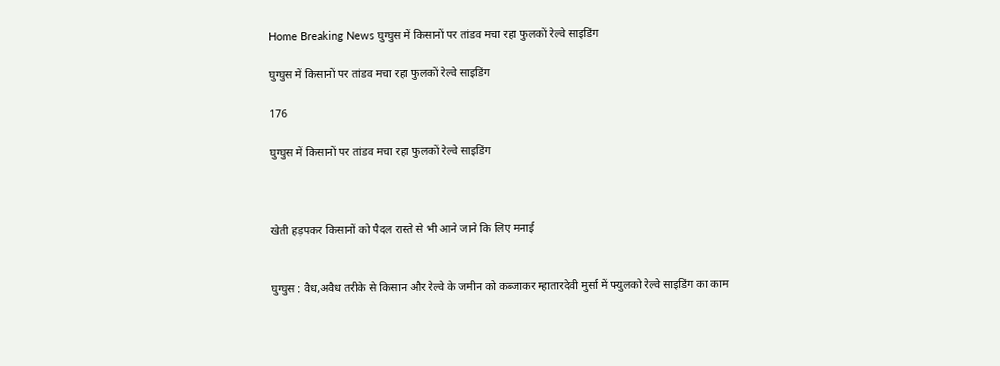Home Breaking News घुग्घुस में किसानों पर तांडव मचा रहा फुलकों रेल्वे साइडिंग

घुग्घुस में किसानों पर तांडव मचा रहा फुलकों रेल्वे साइडिंग

176

घुग्घुस में किसानों पर तांडव मचा रहा फुलकों रेल्वे साइडिंग



खेती हड़पकर किसानों को पैदल रास्ते से भी आने जाने कि लिए मनाई


घुग्घुस : वैध,अवैध तरीके से किसान और रेल्वे के जमीन को कब्जाकर म्हातारदेवी मुर्सा में फ्युलको रेल्वे साइडिंग का काम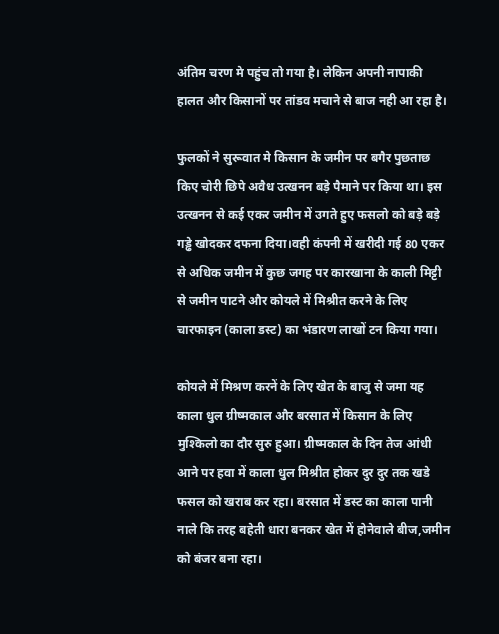अंतिम चरण मे पहुंच तो गया है। लेकिन अपनी नापाकी हालत और किसानों पर तांडव मचाने से बाज नही आ रहा है।

फुलकों ने सुरूवात मे किसान के जमीन पर बगैर पुछताछ किए चोरी छिपे अवैध उत्खनन बड़े पैमाने पर किया था। इस उत्खनन से कई एकर जमीन में उगते हुए फसलो को बड़े बड़े गड्ढे खोदकर दफना दिया।वही कंपनी में खरीदी गई 80 एकर से अधिक जमीन में कुछ जगह पर कारखाना के काली मिट्टी से जमीन पाटने और कोयले में मिश्रीत करने के लिए चारफाइन (काला डस्ट) का भंडारण लाखों टन किया गया।

कोयले में मिश्रण करनें के लिए खेत के बाजु से जमा यह काला धुल ग्रीष्मकाल और बरसात में किसान के लिए मुश्किलो का दौर सुरु हुआ। ग्रीष्मकाल के दिन तेज आंधी आने पर हवा में काला धुल मिश्रीत होकर दुर दुर तक खडे फसल को खराब कर रहा। बरसात में डस्ट का काला पानी नाले कि तरह बहेती धारा बनकर खेत में होनेवाले बीज,जमीन को बंजर बना रहा।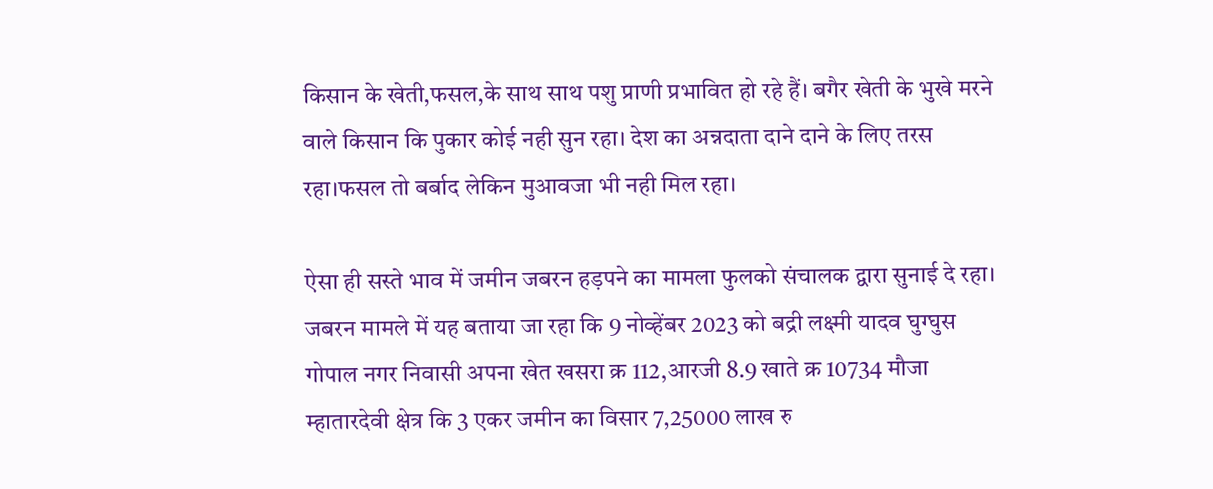किसान के खेती,फसल,के साथ साथ पशु प्राणी प्रभावित हो रहे हैं। बगैर खेती के भुखे मरने वाले किसान कि पुकार कोई नही सुन रहा। देश का अन्नदाता दाने दाने के लिए तरस रहा।फसल तो बर्बाद लेकिन मुआवजा भी नही मिल रहा।

ऐसा ही सस्ते भाव में जमीन जबरन हड़पने का मामला फुलको संचालक द्वारा सुनाई दे रहा। जबरन मामले में यह बताया जा रहा कि 9 नोव्हेंबर 2023 को बद्री लक्ष्मी यादव घुग्घुस गोपाल नगर निवासी अपना खेत खसरा क्र 112,आरजी 8.9 खाते क्र 10734 मौजा म्हातारदेवी क्षेत्र कि 3 एकर जमीन का विसार 7,25000 लाख रु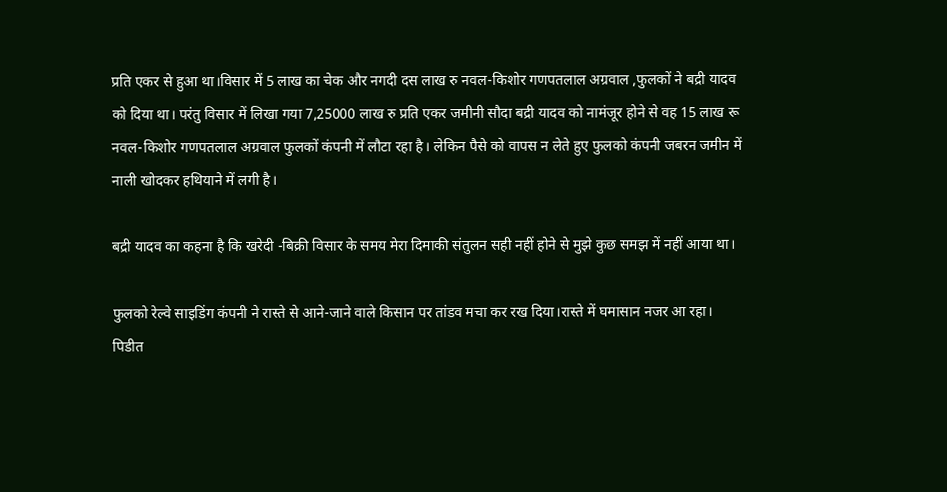प्रति एकर से हुआ था।विसार में 5 लाख का चेक और नगदी दस लाख रु नवल-किशोर गणपतलाल अग्रवाल ,फुलकों ने बद्री यादव को दिया था। परंतु विसार में लिखा गया 7,25000 लाख रु प्रति एकर जमीनी सौदा बद्री यादव को नामंजूर होने से वह 15 लाख रू नवल-किशोर गणपतलाल अग्रवाल फुलकों कंपनी में लौटा रहा है। लेकिन पैसे को वापस न लेते हुए फुलको कंपनी जबरन जमीन में नाली खोदकर हथियाने में लगी है।

बद्री यादव का कहना है कि खरेदी -बिक्री विसार के समय मेरा दिमाकी संतुलन सही नहीं होने से मुझे कुछ समझ में नहीं आया था।

फुलको रेल्वे साइडिंग कंपनी ने रास्ते से आने-जाने वाले किसान पर तांडव मचा कर रख दिया।रास्ते में घमासान नजर आ रहा। पिडीत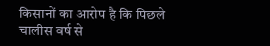किसानों का आरोप है कि पिछले चालीस वर्ष से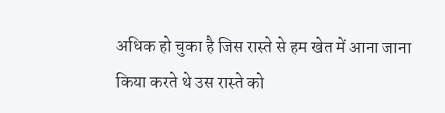अधिक हो चुका है जिस रास्ते से हम खेत में आना जाना किया करते थे उस रास्ते को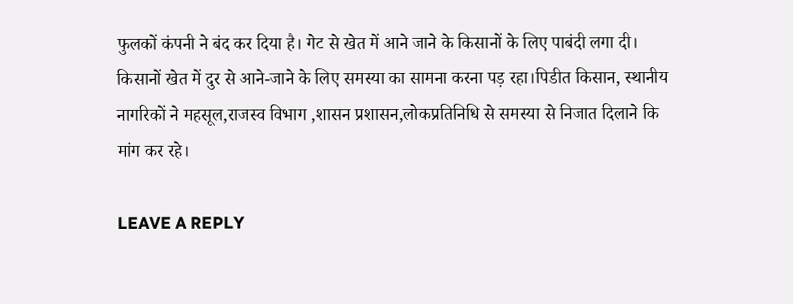फुलकों कंपनी ने बंद कर दिया है। गेट से खेत में आने जाने के किसानों के लिए पाबंदी लगा दी। किसानों खेत में दुर से आने-जाने के लिए समस्या का सामना करना पड़ रहा।पिडीत किसान, स्थानीय नागरिकों ने महसूल,राजस्व विभाग ,शासन प्रशासन,लोकप्रतिनिधि से समस्या से निजात दिलाने कि मांग कर रहे।

LEAVE A REPLY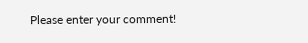Please enter your comment!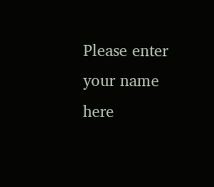Please enter your name here